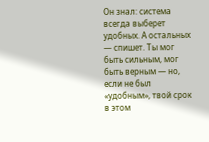Он знал: система всегда выберет удобных. А остальных — спишет. Ты мог быть сильным, мог быть верным — но, если не был «удобным», твой срок в этом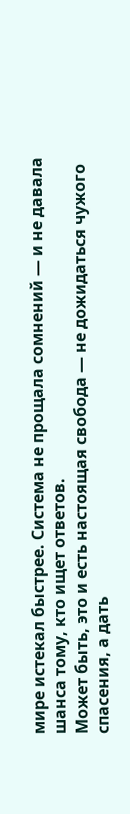мире истекал быстрее. Система не прощала сомнений — и не давала шанса тому, кто ищет ответов.
Может быть, это и есть настоящая свобода — не дожидаться чужого спасения, а дать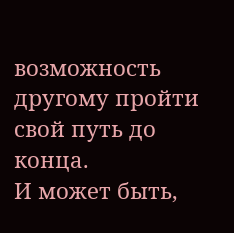возможность другому пройти свой путь до конца.
И может быть,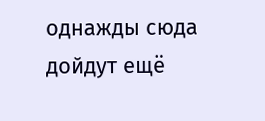однажды сюда дойдут ещё